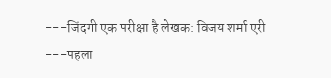---जिंदगी एक परीक्षा है लेखक: विजय शर्मा एरी ---पहला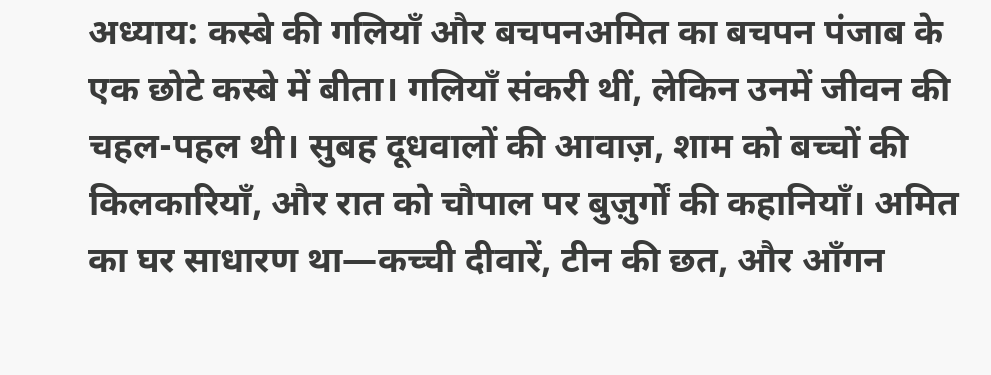अध्याय: कस्बे की गलियाँ और बचपनअमित का बचपन पंजाब के एक छोटे कस्बे में बीता। गलियाँ संकरी थीं, लेकिन उनमें जीवन की चहल-पहल थी। सुबह दूधवालों की आवाज़, शाम को बच्चों की किलकारियाँ, और रात को चौपाल पर बुज़ुर्गों की कहानियाँ। अमित का घर साधारण था—कच्ची दीवारें, टीन की छत, और आँगन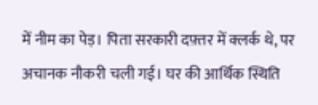में नीम का पेड़। पिता सरकारी दफ़्तर में क्लर्क थे, पर अचानक नौकरी चली गई। घर की आर्थिक स्थिति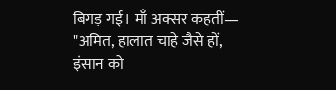बिगड़ गई। माँ अक्सर कहतीं— "अमित, हालात चाहे जैसे हों, इंसान को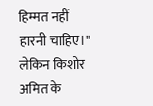हिम्मत नहीं हारनी चाहिए।" लेकिन किशोर अमित के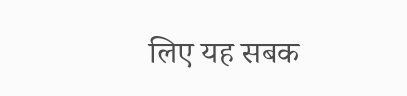लिए यह सबक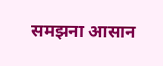समझना आसान